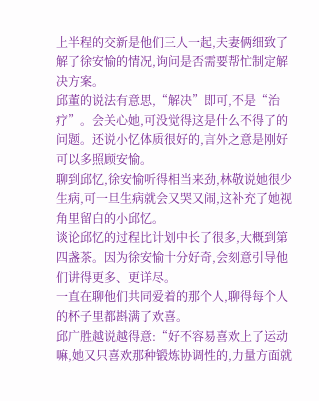上半程的交新是他们三人一起,夫妻俩细致了解了徐安愉的情况,询问是否需要帮忙制定解决方案。
邱董的说法有意思,“解决”即可,不是“治疗”。会关心她,可没觉得这是什么不得了的问题。还说小忆体质很好的,言外之意是刚好可以多照顾安愉。
聊到邱忆,徐安愉听得相当来劲,林敬说她很少生病,可一旦生病就会又哭又闹,这补充了她视角里留白的小邱忆。
谈论邱忆的过程比计划中长了很多,大概到第四盏茶。因为徐安愉十分好奇,会刻意引导他们讲得更多、更详尽。
一直在聊他们共同爱着的那个人,聊得每个人的杯子里都斟满了欢喜。
邱广胜越说越得意:“好不容易喜欢上了运动嘛,她又只喜欢那种锻炼协调性的,力量方面就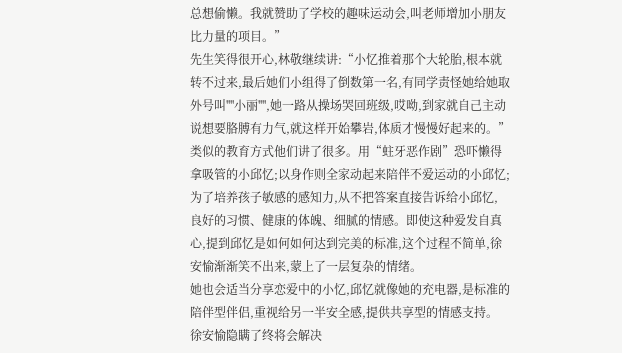总想偷懒。我就赞助了学校的趣味运动会,叫老师增加小朋友比力量的项目。”
先生笑得很开心,林敬继续讲:“小忆推着那个大轮胎,根本就转不过来,最后她们小组得了倒数第一名,有同学责怪她给她取外号叫''''小丽'''',她一路从操场哭回班级,哎呦,到家就自己主动说想要胳膊有力气,就这样开始攀岩,体质才慢慢好起来的。”
类似的教育方式他们讲了很多。用“蛀牙恶作剧”恐吓懒得拿吸管的小邱忆;以身作则全家动起来陪伴不爱运动的小邱忆;为了培养孩子敏感的感知力,从不把答案直接告诉给小邱忆,
良好的习惯、健康的体魄、细腻的情感。即使这种爱发自真心,提到邱忆是如何如何达到完美的标准,这个过程不简单,徐安愉渐渐笑不出来,蒙上了一层复杂的情绪。
她也会适当分享恋爱中的小忆,邱忆就像她的充电器,是标准的陪伴型伴侣,重视给另一半安全感,提供共享型的情感支持。
徐安愉隐瞒了终将会解决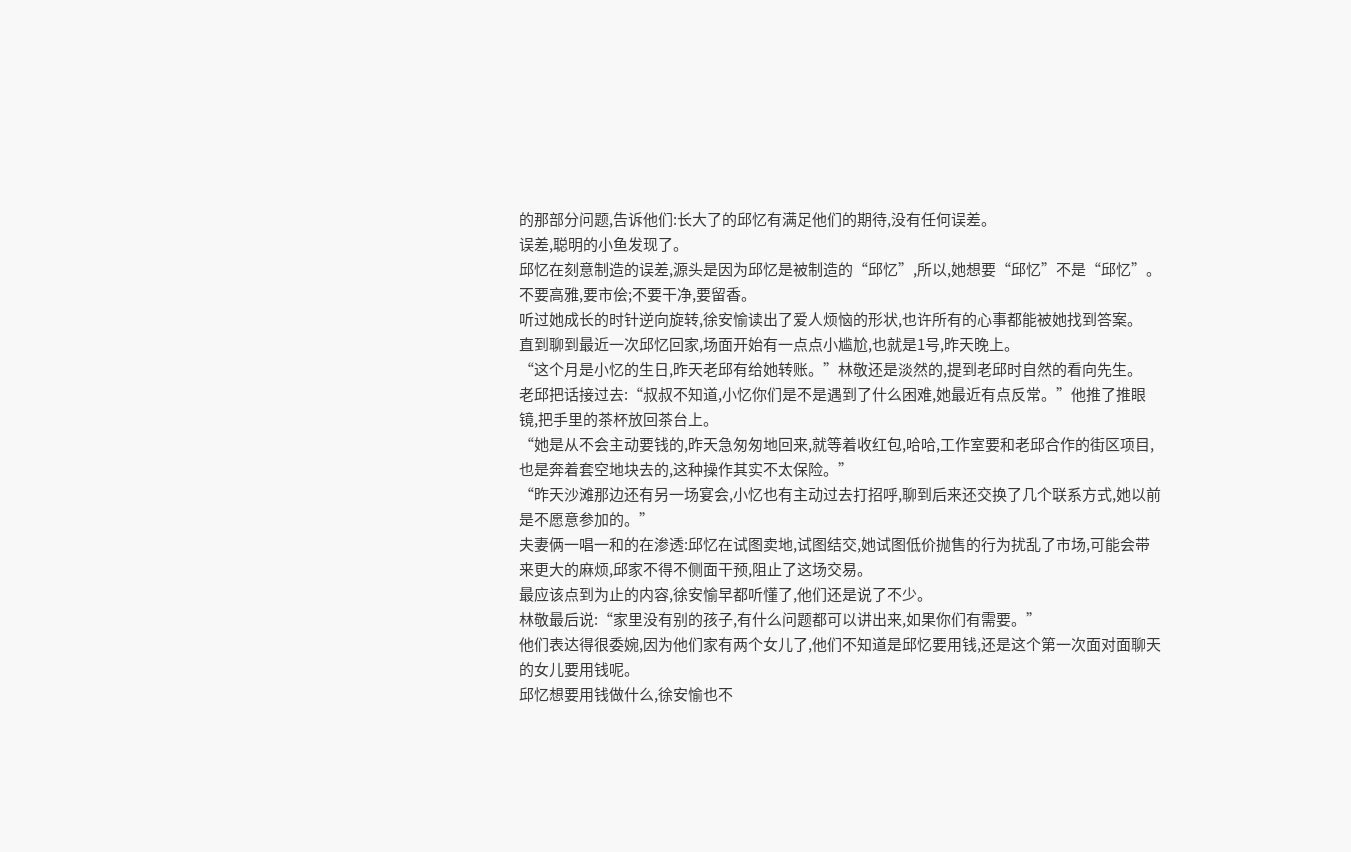的那部分问题,告诉他们:长大了的邱忆有满足他们的期待,没有任何误差。
误差,聪明的小鱼发现了。
邱忆在刻意制造的误差,源头是因为邱忆是被制造的“邱忆”,所以,她想要“邱忆”不是“邱忆”。
不要高雅,要市侩;不要干净,要留香。
听过她成长的时针逆向旋转,徐安愉读出了爱人烦恼的形状,也许所有的心事都能被她找到答案。
直到聊到最近一次邱忆回家,场面开始有一点点小尴尬,也就是1号,昨天晚上。
“这个月是小忆的生日,昨天老邱有给她转账。”林敬还是淡然的,提到老邱时自然的看向先生。
老邱把话接过去:“叔叔不知道,小忆你们是不是遇到了什么困难,她最近有点反常。”他推了推眼镜,把手里的茶杯放回茶台上。
“她是从不会主动要钱的,昨天急匆匆地回来,就等着收红包,哈哈,工作室要和老邱合作的街区项目,也是奔着套空地块去的,这种操作其实不太保险。”
“昨天沙滩那边还有另一场宴会,小忆也有主动过去打招呼,聊到后来还交换了几个联系方式,她以前是不愿意参加的。”
夫妻俩一唱一和的在渗透:邱忆在试图卖地,试图结交,她试图低价抛售的行为扰乱了市场,可能会带来更大的麻烦,邱家不得不侧面干预,阻止了这场交易。
最应该点到为止的内容,徐安愉早都听懂了,他们还是说了不少。
林敬最后说:“家里没有别的孩子,有什么问题都可以讲出来,如果你们有需要。”
他们表达得很委婉,因为他们家有两个女儿了,他们不知道是邱忆要用钱,还是这个第一次面对面聊天的女儿要用钱呢。
邱忆想要用钱做什么,徐安愉也不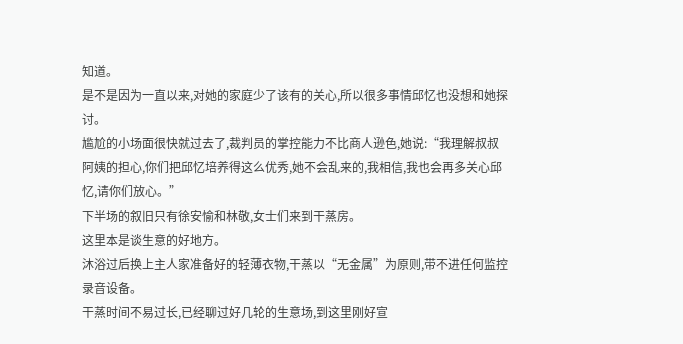知道。
是不是因为一直以来,对她的家庭少了该有的关心,所以很多事情邱忆也没想和她探讨。
尴尬的小场面很快就过去了,裁判员的掌控能力不比商人逊色,她说:“我理解叔叔阿姨的担心,你们把邱忆培养得这么优秀,她不会乱来的,我相信,我也会再多关心邱忆,请你们放心。”
下半场的叙旧只有徐安愉和林敬,女士们来到干蒸房。
这里本是谈生意的好地方。
沐浴过后换上主人家准备好的轻薄衣物,干蒸以“无金属”为原则,带不进任何监控录音设备。
干蒸时间不易过长,已经聊过好几轮的生意场,到这里刚好宣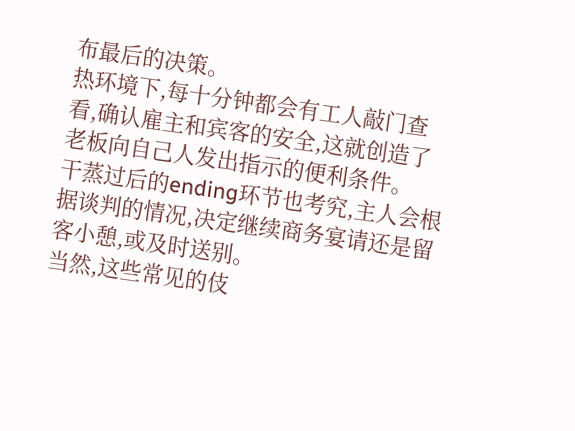布最后的决策。
热环境下,每十分钟都会有工人敲门查看,确认雇主和宾客的安全,这就创造了老板向自己人发出指示的便利条件。
干蒸过后的ending环节也考究,主人会根据谈判的情况,决定继续商务宴请还是留客小憩,或及时送别。
当然,这些常见的伎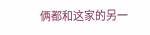俩都和这家的另一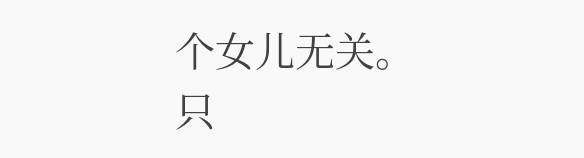个女儿无关。
只